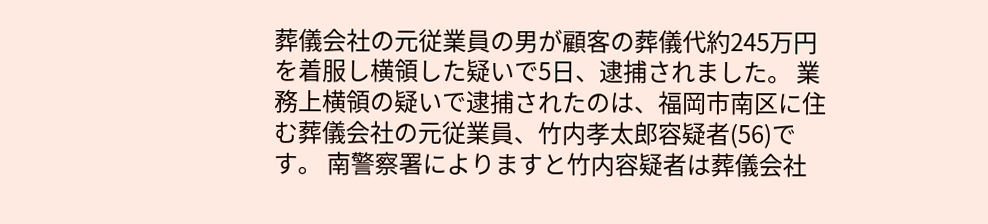葬儀会社の元従業員の男が顧客の葬儀代約245万円を着服し横領した疑いで5日、逮捕されました。 業務上横領の疑いで逮捕されたのは、福岡市南区に住む葬儀会社の元従業員、竹内孝太郎容疑者(56)です。 南警察署によりますと竹内容疑者は葬儀会社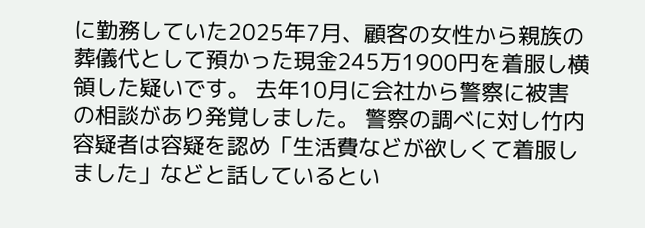に勤務していた2025年7月、顧客の女性から親族の葬儀代として預かった現金245万1900円を着服し横領した疑いです。 去年10月に会社から警察に被害の相談があり発覚しました。 警察の調べに対し竹内容疑者は容疑を認め「生活費などが欲しくて着服しました」などと話しているとい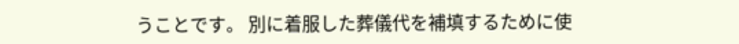うことです。 別に着服した葬儀代を補填するために使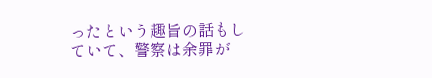ったという趣旨の話もしていて、警察は余罪が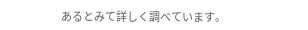あるとみて詳しく調べています。